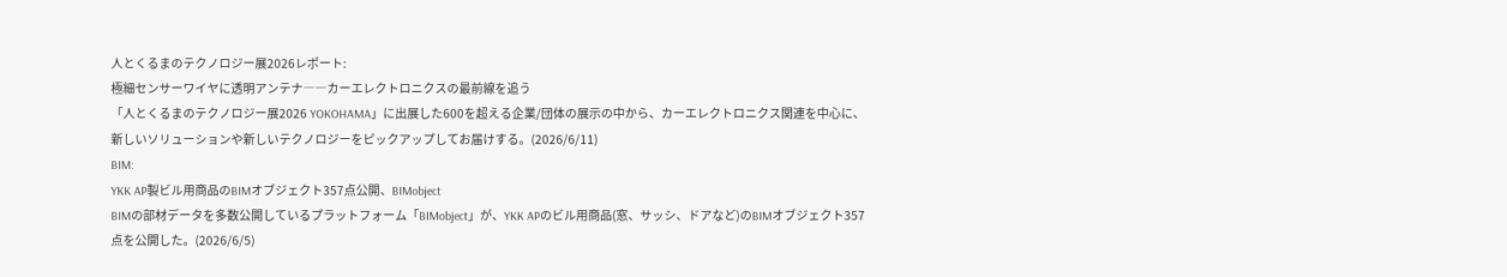人とくるまのテクノロジー展2026レポート:
極細センサーワイヤに透明アンテナ――カーエレクトロニクスの最前線を追う
「人とくるまのテクノロジー展2026 YOKOHAMA」に出展した600を超える企業/団体の展示の中から、カーエレクトロニクス関連を中心に、新しいソリューションや新しいテクノロジーをピックアップしてお届けする。(2026/6/11)
BIM:
YKK AP製ビル用商品のBIMオブジェクト357点公開、BIMobject
BIMの部材データを多数公開しているプラットフォーム「BIMobject」が、YKK APのビル用商品(窓、サッシ、ドアなど)のBIMオブジェクト357点を公開した。(2026/6/5)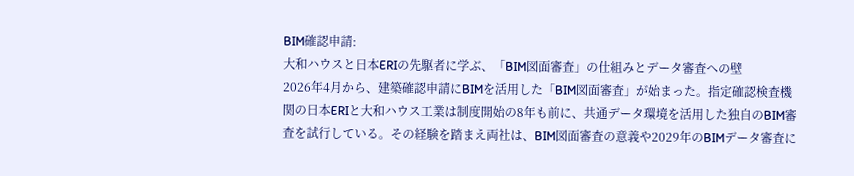BIM確認申請:
大和ハウスと日本ERIの先駆者に学ぶ、「BIM図面審査」の仕組みとデータ審査への壁
2026年4月から、建築確認申請にBIMを活用した「BIM図面審査」が始まった。指定確認検査機関の日本ERIと大和ハウス工業は制度開始の8年も前に、共通データ環境を活用した独自のBIM審査を試行している。その経験を踏まえ両社は、BIM図面審査の意義や2029年のBIMデータ審査に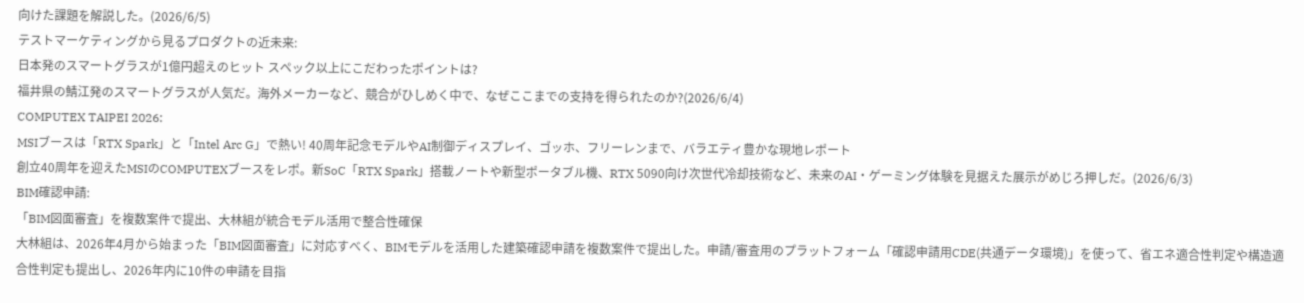向けた課題を解説した。(2026/6/5)
テストマーケティングから見るプロダクトの近未来:
日本発のスマートグラスが1億円超えのヒット スペック以上にこだわったポイントは?
福井県の鯖江発のスマートグラスが人気だ。海外メーカーなど、競合がひしめく中で、なぜここまでの支持を得られたのか?(2026/6/4)
COMPUTEX TAIPEI 2026:
MSIブースは「RTX Spark」と「Intel Arc G」で熱い! 40周年記念モデルやAI制御ディスプレイ、ゴッホ、フリーレンまで、バラエティ豊かな現地レポート
創立40周年を迎えたMSIのCOMPUTEXブースをレポ。新SoC「RTX Spark」搭載ノートや新型ポータブル機、RTX 5090向け次世代冷却技術など、未来のAI・ゲーミング体験を見据えた展示がめじろ押しだ。(2026/6/3)
BIM確認申請:
「BIM図面審査」を複数案件で提出、大林組が統合モデル活用で整合性確保
大林組は、2026年4月から始まった「BIM図面審査」に対応すべく、BIMモデルを活用した建築確認申請を複数案件で提出した。申請/審査用のプラットフォーム「確認申請用CDE(共通データ環境)」を使って、省エネ適合性判定や構造適合性判定も提出し、2026年内に10件の申請を目指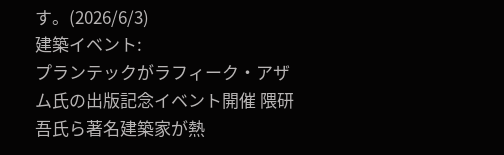す。(2026/6/3)
建築イベント:
プランテックがラフィーク・アザム氏の出版記念イベント開催 隈研吾氏ら著名建築家が熱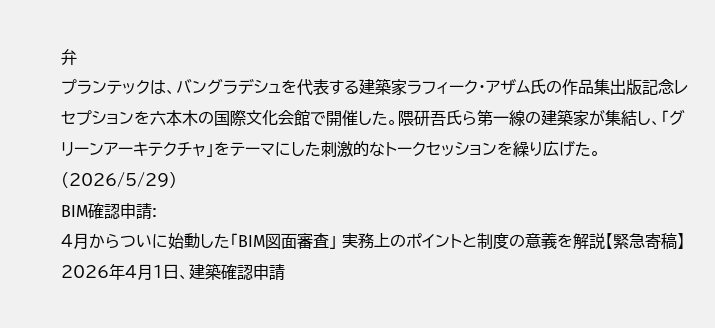弁
プランテックは、バングラデシュを代表する建築家ラフィーク・アザム氏の作品集出版記念レセプションを六本木の国際文化会館で開催した。隈研吾氏ら第一線の建築家が集結し、「グリーンアーキテクチャ」をテーマにした刺激的なトークセッションを繰り広げた。(2026/5/29)
BIM確認申請:
4月からついに始動した「BIM図面審査」 実務上のポイントと制度の意義を解説【緊急寄稿】
2026年4月1日、建築確認申請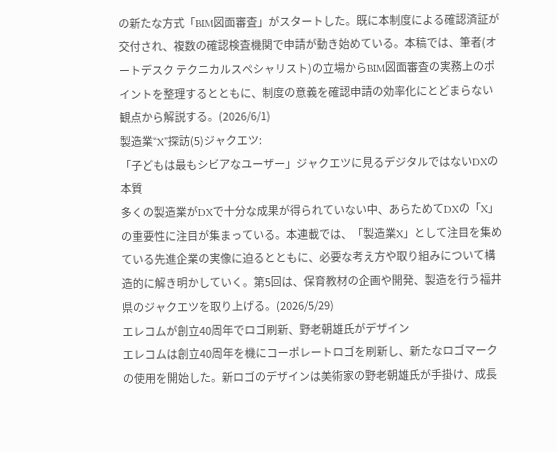の新たな方式「BIM図面審査」がスタートした。既に本制度による確認済証が交付され、複数の確認検査機関で申請が動き始めている。本稿では、筆者(オートデスク テクニカルスペシャリスト)の立場からBIM図面審査の実務上のポイントを整理するとともに、制度の意義を確認申請の効率化にとどまらない観点から解説する。(2026/6/1)
製造業“X”探訪(5)ジャクエツ:
「子どもは最もシビアなユーザー」ジャクエツに見るデジタルではないDXの本質
多くの製造業がDXで十分な成果が得られていない中、あらためてDXの「X」の重要性に注目が集まっている。本連載では、「製造業X」として注目を集めている先進企業の実像に迫るとともに、必要な考え方や取り組みについて構造的に解き明かしていく。第5回は、保育教材の企画や開発、製造を行う福井県のジャクエツを取り上げる。(2026/5/29)
エレコムが創立40周年でロゴ刷新、野老朝雄氏がデザイン
エレコムは創立40周年を機にコーポレートロゴを刷新し、新たなロゴマークの使用を開始した。新ロゴのデザインは美術家の野老朝雄氏が手掛け、成長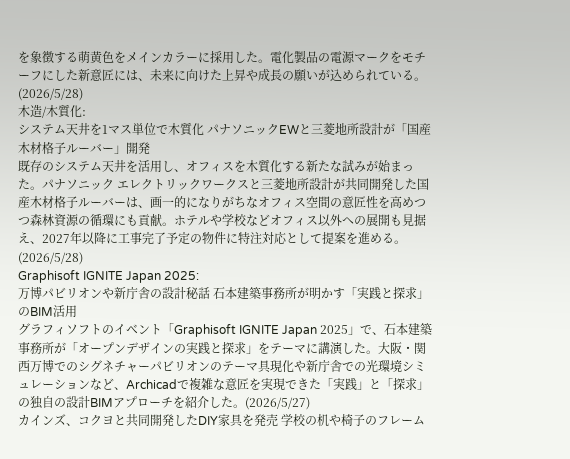を象徴する萌黄色をメインカラーに採用した。電化製品の電源マークをモチーフにした新意匠には、未来に向けた上昇や成長の願いが込められている。(2026/5/28)
木造/木質化:
システム天井を1マス単位で木質化 パナソニックEWと三菱地所設計が「国産木材格子ルーバー」開発
既存のシステム天井を活用し、オフィスを木質化する新たな試みが始まった。パナソニック エレクトリックワークスと三菱地所設計が共同開発した国産木材格子ルーバーは、画一的になりがちなオフィス空間の意匠性を高めつつ森林資源の循環にも貢献。ホテルや学校などオフィス以外への展開も見据え、2027年以降に工事完了予定の物件に特注対応として提案を進める。(2026/5/28)
Graphisoft IGNITE Japan 2025:
万博パビリオンや新庁舎の設計秘話 石本建築事務所が明かす「実践と探求」のBIM活用
グラフィソフトのイベント「Graphisoft IGNITE Japan 2025」で、石本建築事務所が「オープンデザインの実践と探求」をテーマに講演した。大阪・関西万博でのシグネチャーパビリオンのテーマ具現化や新庁舎での光環境シミュレーションなど、Archicadで複雑な意匠を実現できた「実践」と「探求」の独自の設計BIMアプローチを紹介した。(2026/5/27)
カインズ、コクヨと共同開発したDIY家具を発売 学校の机や椅子のフレーム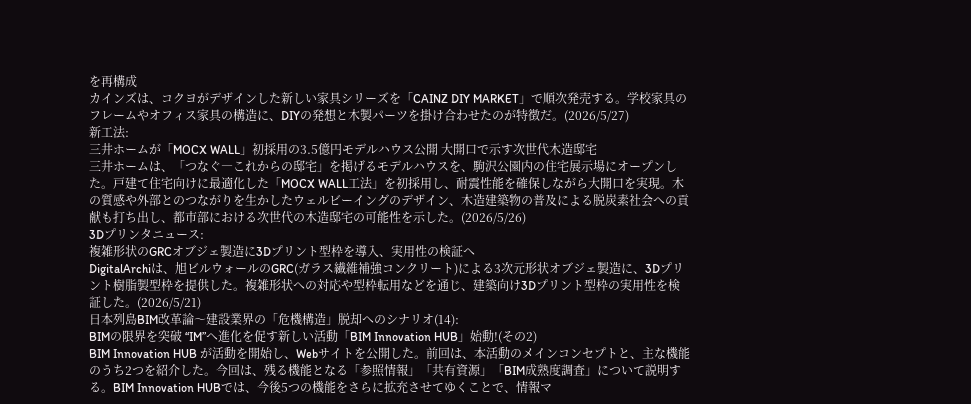を再構成
カインズは、コクヨがデザインした新しい家具シリーズを「CAINZ DIY MARKET」で順次発売する。学校家具のフレームやオフィス家具の構造に、DIYの発想と木製パーツを掛け合わせたのが特徴だ。(2026/5/27)
新工法:
三井ホームが「MOCX WALL」初採用の3.5億円モデルハウス公開 大開口で示す次世代木造邸宅
三井ホームは、「つなぐ―これからの邸宅」を掲げるモデルハウスを、駒沢公園内の住宅展示場にオープンした。戸建て住宅向けに最適化した「MOCX WALL工法」を初採用し、耐震性能を確保しながら大開口を実現。木の質感や外部とのつながりを生かしたウェルビーイングのデザイン、木造建築物の普及による脱炭素社会への貢献も打ち出し、都市部における次世代の木造邸宅の可能性を示した。(2026/5/26)
3Dプリンタニュース:
複雑形状のGRCオブジェ製造に3Dプリント型枠を導入、実用性の検証へ
DigitalArchiは、旭ビルウォールのGRC(ガラス繊維補強コンクリート)による3次元形状オブジェ製造に、3Dプリント樹脂製型枠を提供した。複雑形状への対応や型枠転用などを通じ、建築向け3Dプリント型枠の実用性を検証した。(2026/5/21)
日本列島BIM改革論〜建設業界の「危機構造」脱却へのシナリオ(14):
BIMの限界を突破 “IM”へ進化を促す新しい活動「BIM Innovation HUB」始動!(その2)
BIM Innovation HUB が活動を開始し、Webサイトを公開した。前回は、本活動のメインコンセプトと、主な機能のうち2つを紹介した。今回は、残る機能となる「参照情報」「共有資源」「BIM成熟度調査」について説明する。BIM Innovation HUBでは、今後5つの機能をさらに拡充させてゆくことで、情報マ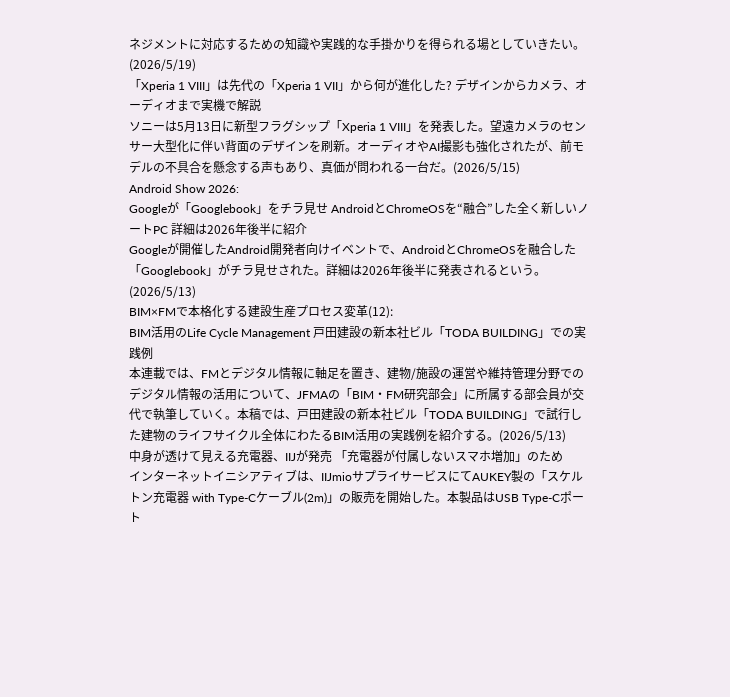ネジメントに対応するための知識や実践的な手掛かりを得られる場としていきたい。(2026/5/19)
「Xperia 1 VIII」は先代の「Xperia 1 VII」から何が進化した? デザインからカメラ、オーディオまで実機で解説
ソニーは5月13日に新型フラグシップ「Xperia 1 VIII」を発表した。望遠カメラのセンサー大型化に伴い背面のデザインを刷新。オーディオやAI撮影も強化されたが、前モデルの不具合を懸念する声もあり、真価が問われる一台だ。(2026/5/15)
Android Show 2026:
Googleが「Googlebook」をチラ見せ AndroidとChromeOSを“融合”した全く新しいノートPC 詳細は2026年後半に紹介
Googleが開催したAndroid開発者向けイベントで、AndroidとChromeOSを融合した「Googlebook」がチラ見せされた。詳細は2026年後半に発表されるという。(2026/5/13)
BIM×FMで本格化する建設生産プロセス変革(12):
BIM活用のLife Cycle Management 戸田建設の新本社ビル「TODA BUILDING」での実践例
本連載では、FMとデジタル情報に軸足を置き、建物/施設の運営や維持管理分野でのデジタル情報の活用について、JFMAの「BIM・FM研究部会」に所属する部会員が交代で執筆していく。本稿では、戸田建設の新本社ビル「TODA BUILDING」で試行した建物のライフサイクル全体にわたるBIM活用の実践例を紹介する。(2026/5/13)
中身が透けて見える充電器、IIJが発売 「充電器が付属しないスマホ増加」のため
インターネットイニシアティブは、IIJmioサプライサービスにてAUKEY製の「スケルトン充電器 with Type-Cケーブル(2m)」の販売を開始した。本製品はUSB Type-Cポート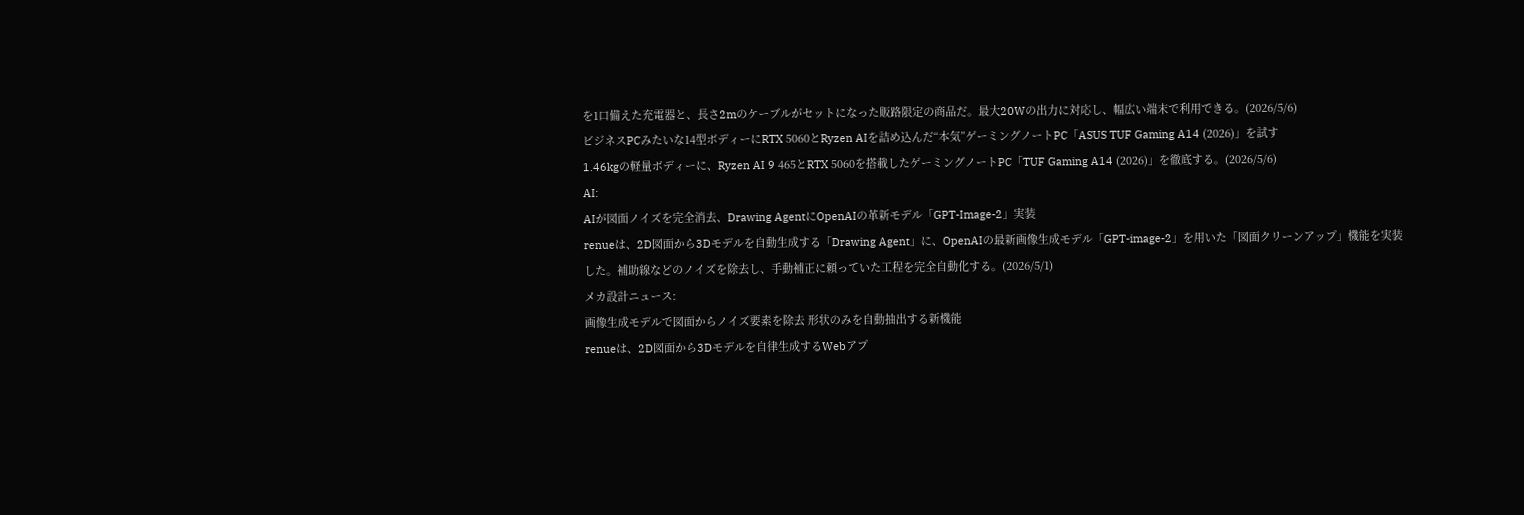を1口備えた充電器と、長さ2mのケーブルがセットになった販路限定の商品だ。最大20Wの出力に対応し、幅広い端末で利用できる。(2026/5/6)
ビジネスPCみたいな14型ボディーにRTX 5060とRyzen AIを詰め込んだ“本気”ゲーミングノートPC「ASUS TUF Gaming A14 (2026)」を試す
1.46kgの軽量ボディーに、Ryzen AI 9 465とRTX 5060を搭載したゲーミングノートPC「TUF Gaming A14 (2026)」を徹底する。(2026/5/6)
AI:
AIが図面ノイズを完全消去、Drawing AgentにOpenAIの革新モデル「GPT-Image-2」実装
renueは、2D図面から3Dモデルを自動生成する「Drawing Agent」に、OpenAIの最新画像生成モデル「GPT-image-2」を用いた「図面クリーンアップ」機能を実装した。補助線などのノイズを除去し、手動補正に頼っていた工程を完全自動化する。(2026/5/1)
メカ設計ニュース:
画像生成モデルで図面からノイズ要素を除去 形状のみを自動抽出する新機能
renueは、2D図面から3Dモデルを自律生成するWebアプ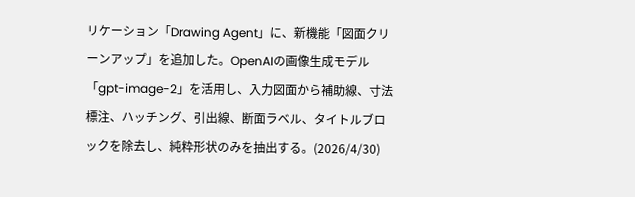リケーション「Drawing Agent」に、新機能「図面クリーンアップ」を追加した。OpenAIの画像生成モデル「gpt-image-2」を活用し、入力図面から補助線、寸法標注、ハッチング、引出線、断面ラベル、タイトルブロックを除去し、純粋形状のみを抽出する。(2026/4/30)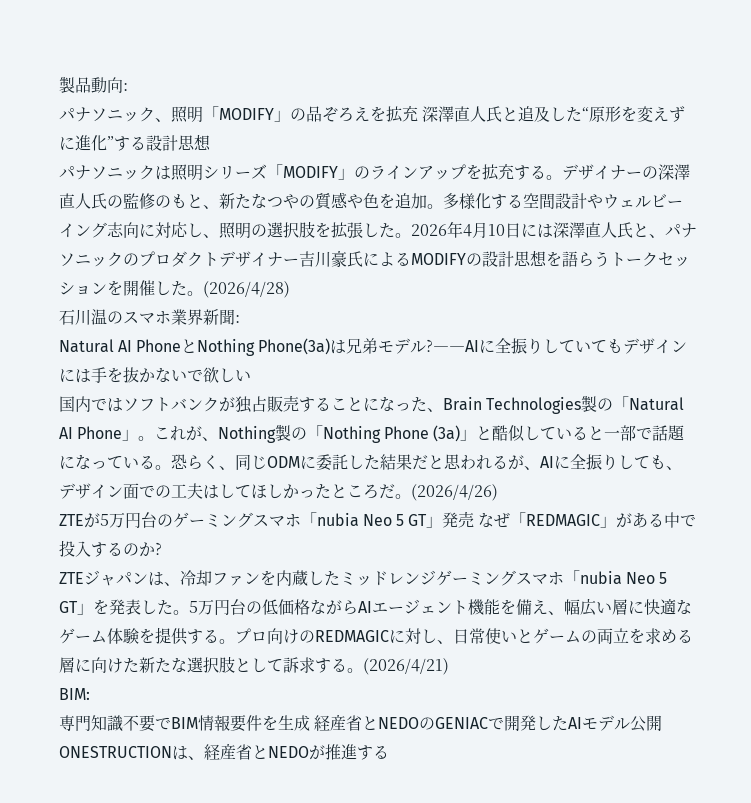製品動向:
パナソニック、照明「MODIFY」の品ぞろえを拡充 深澤直人氏と追及した“原形を変えずに進化”する設計思想
パナソニックは照明シリーズ「MODIFY」のラインアップを拡充する。デザイナーの深澤直人氏の監修のもと、新たなつやの質感や色を追加。多様化する空間設計やウェルビーイング志向に対応し、照明の選択肢を拡張した。2026年4月10日には深澤直人氏と、パナソニックのプロダクトデザイナー吉川豪氏によるMODIFYの設計思想を語らうトークセッションを開催した。(2026/4/28)
石川温のスマホ業界新聞:
Natural AI PhoneとNothing Phone(3a)は兄弟モデル?――AIに全振りしていてもデザインには手を抜かないで欲しい
国内ではソフトバンクが独占販売することになった、Brain Technologies製の「Natural AI Phone」。これが、Nothing製の「Nothing Phone (3a)」と酷似していると一部で話題になっている。恐らく、同じODMに委託した結果だと思われるが、AIに全振りしても、デザイン面での工夫はしてほしかったところだ。(2026/4/26)
ZTEが5万円台のゲーミングスマホ「nubia Neo 5 GT」発売 なぜ「REDMAGIC」がある中で投入するのか?
ZTEジャパンは、冷却ファンを内蔵したミッドレンジゲーミングスマホ「nubia Neo 5 GT」を発表した。5万円台の低価格ながらAIエージェント機能を備え、幅広い層に快適なゲーム体験を提供する。プロ向けのREDMAGICに対し、日常使いとゲームの両立を求める層に向けた新たな選択肢として訴求する。(2026/4/21)
BIM:
専門知識不要でBIM情報要件を生成 経産省とNEDOのGENIACで開発したAIモデル公開
ONESTRUCTIONは、経産省とNEDOが推進する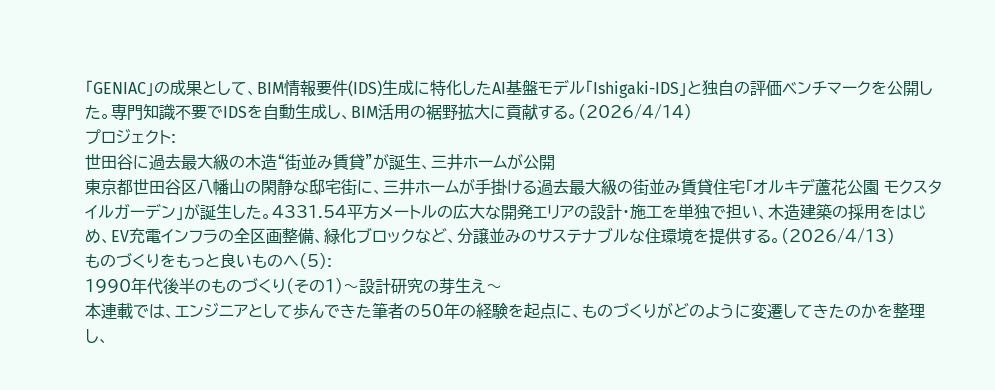「GENIAC」の成果として、BIM情報要件(IDS)生成に特化したAI基盤モデル「Ishigaki-IDS」と独自の評価ベンチマークを公開した。専門知識不要でIDSを自動生成し、BIM活用の裾野拡大に貢献する。(2026/4/14)
プロジェクト:
世田谷に過去最大級の木造“街並み賃貸”が誕生、三井ホームが公開
東京都世田谷区八幡山の閑静な邸宅街に、三井ホームが手掛ける過去最大級の街並み賃貸住宅「オルキデ蘆花公園 モクスタイルガーデン」が誕生した。4331.54平方メートルの広大な開発エリアの設計・施工を単独で担い、木造建築の採用をはじめ、EV充電インフラの全区画整備、緑化ブロックなど、分譲並みのサステナブルな住環境を提供する。(2026/4/13)
ものづくりをもっと良いものへ(5):
1990年代後半のものづくり(その1)〜設計研究の芽生え〜
本連載では、エンジニアとして歩んできた筆者の50年の経験を起点に、ものづくりがどのように変遷してきたのかを整理し、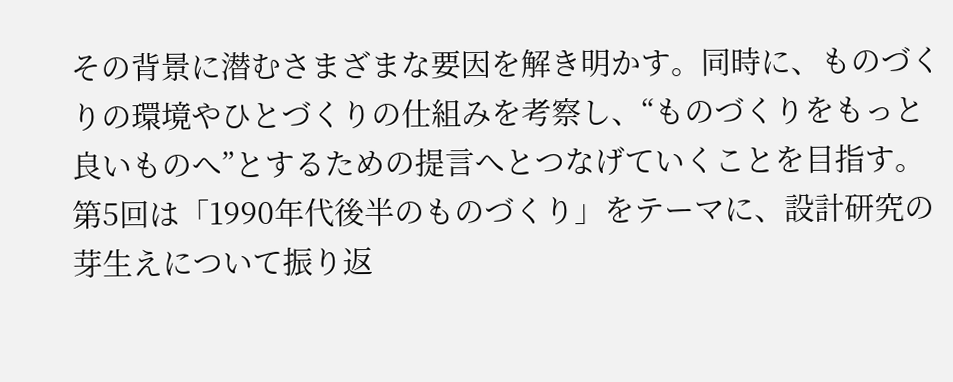その背景に潜むさまざまな要因を解き明かす。同時に、ものづくりの環境やひとづくりの仕組みを考察し、“ものづくりをもっと良いものへ”とするための提言へとつなげていくことを目指す。第5回は「1990年代後半のものづくり」をテーマに、設計研究の芽生えについて振り返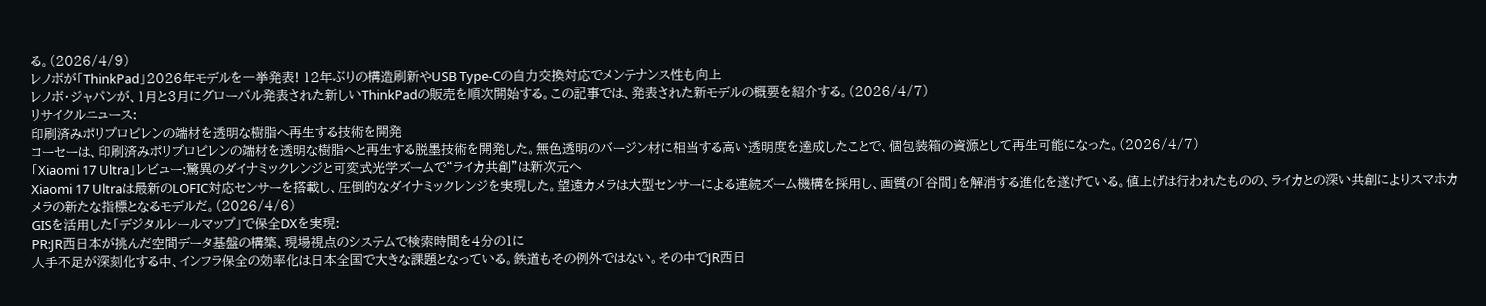る。(2026/4/9)
レノボが「ThinkPad」2026年モデルを一挙発表! 12年ぶりの構造刷新やUSB Type-Cの自力交換対応でメンテナンス性も向上
レノボ・ジャパンが、1月と3月にグローバル発表された新しいThinkPadの販売を順次開始する。この記事では、発表された新モデルの概要を紹介する。(2026/4/7)
リサイクルニュース:
印刷済みポリプロピレンの端材を透明な樹脂へ再生する技術を開発
コーセーは、印刷済みポリプロピレンの端材を透明な樹脂へと再生する脱墨技術を開発した。無色透明のバージン材に相当する高い透明度を達成したことで、個包装箱の資源として再生可能になった。(2026/4/7)
「Xiaomi 17 Ultra」レビュー:驚異のダイナミックレンジと可変式光学ズームで“ライカ共創”は新次元へ
Xiaomi 17 Ultraは最新のLOFIC対応センサーを搭載し、圧倒的なダイナミックレンジを実現した。望遠カメラは大型センサーによる連続ズーム機構を採用し、画質の「谷間」を解消する進化を遂げている。値上げは行われたものの、ライカとの深い共創によりスマホカメラの新たな指標となるモデルだ。(2026/4/6)
GISを活用した「デジタルレールマップ」で保全DXを実現:
PR:JR西日本が挑んだ空間データ基盤の構築、現場視点のシステムで検索時間を4分の1に
人手不足が深刻化する中、インフラ保全の効率化は日本全国で大きな課題となっている。鉄道もその例外ではない。その中でJR西日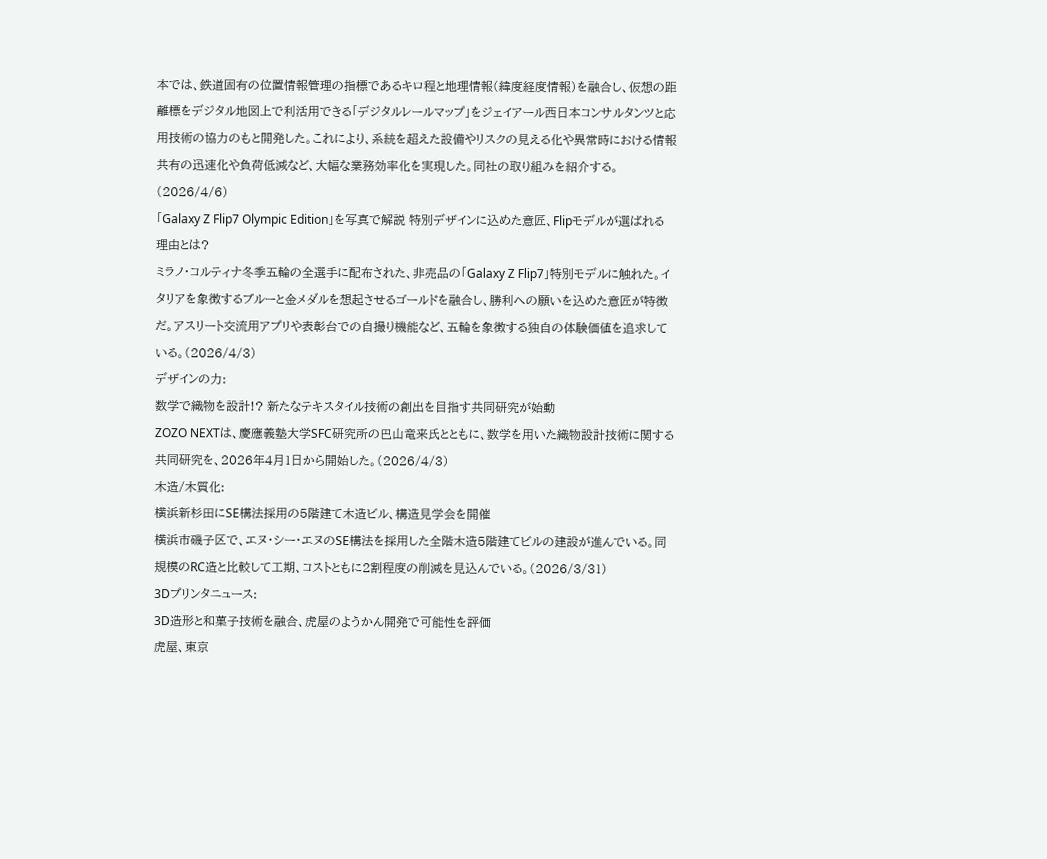本では、鉄道固有の位置情報管理の指標であるキロ程と地理情報(緯度経度情報)を融合し、仮想の距離標をデジタル地図上で利活用できる「デジタルレールマップ」をジェイアール西日本コンサルタンツと応用技術の協力のもと開発した。これにより、系統を超えた設備やリスクの見える化や異常時における情報共有の迅速化や負荷低減など、大幅な業務効率化を実現した。同社の取り組みを紹介する。(2026/4/6)
「Galaxy Z Flip7 Olympic Edition」を写真で解説 特別デザインに込めた意匠、Flipモデルが選ばれる理由とは?
ミラノ・コルティナ冬季五輪の全選手に配布された、非売品の「Galaxy Z Flip7」特別モデルに触れた。イタリアを象徴するブルーと金メダルを想起させるゴールドを融合し、勝利への願いを込めた意匠が特徴だ。アスリート交流用アプリや表彰台での自撮り機能など、五輪を象徴する独自の体験価値を追求している。(2026/4/3)
デザインの力:
数学で織物を設計!? 新たなテキスタイル技術の創出を目指す共同研究が始動
ZOZO NEXTは、慶應義塾大学SFC研究所の巴山竜来氏とともに、数学を用いた織物設計技術に関する共同研究を、2026年4月1日から開始した。(2026/4/3)
木造/木質化:
横浜新杉田にSE構法採用の5階建て木造ビル、構造見学会を開催
横浜市磯子区で、エヌ・シー・エヌのSE構法を採用した全階木造5階建てビルの建設が進んでいる。同規模のRC造と比較して工期、コストともに2割程度の削減を見込んでいる。(2026/3/31)
3Dプリンタニュース:
3D造形と和菓子技術を融合、虎屋のようかん開発で可能性を評価
虎屋、東京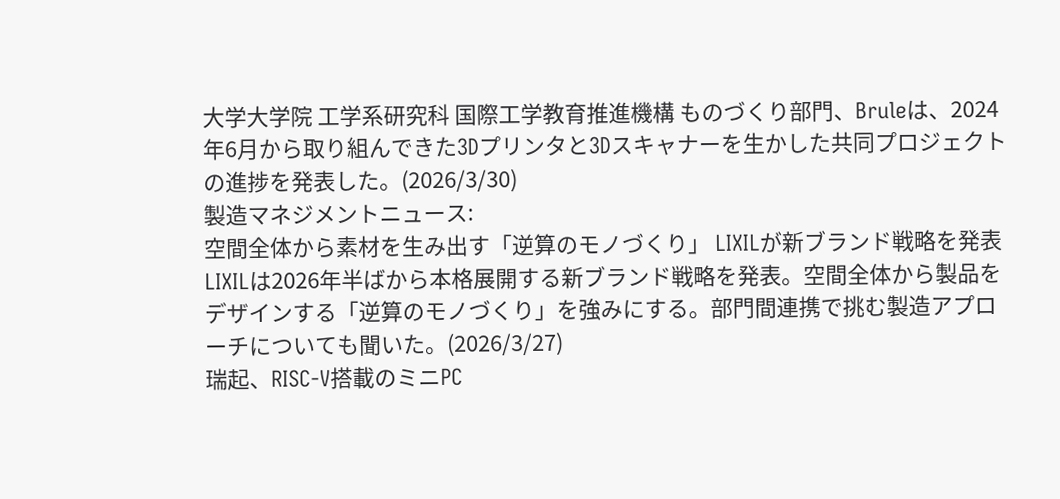大学大学院 工学系研究科 国際工学教育推進機構 ものづくり部門、Bruleは、2024年6月から取り組んできた3Dプリンタと3Dスキャナーを生かした共同プロジェクトの進捗を発表した。(2026/3/30)
製造マネジメントニュース:
空間全体から素材を生み出す「逆算のモノづくり」 LIXILが新ブランド戦略を発表
LIXILは2026年半ばから本格展開する新ブランド戦略を発表。空間全体から製品をデザインする「逆算のモノづくり」を強みにする。部門間連携で挑む製造アプローチについても聞いた。(2026/3/27)
瑞起、RISC-V搭載のミニPC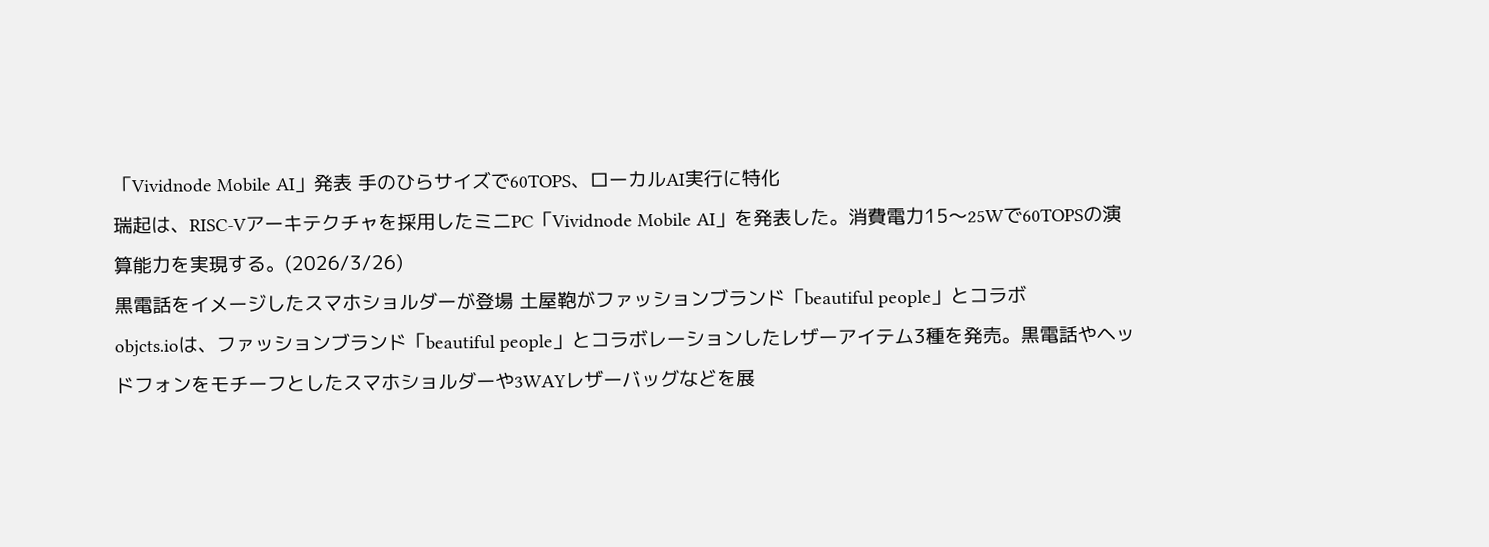「Vividnode Mobile AI」発表 手のひらサイズで60TOPS、ローカルAI実行に特化
瑞起は、RISC-Vアーキテクチャを採用したミニPC「Vividnode Mobile AI」を発表した。消費電力15〜25Wで60TOPSの演算能力を実現する。(2026/3/26)
黒電話をイメージしたスマホショルダーが登場 土屋鞄がファッションブランド「beautiful people」とコラボ
objcts.ioは、ファッションブランド「beautiful people」とコラボレーションしたレザーアイテム3種を発売。黒電話やヘッドフォンをモチーフとしたスマホショルダーや3WAYレザーバッグなどを展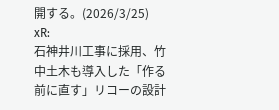開する。(2026/3/25)
xR:
石神井川工事に採用、竹中土木も導入した「作る前に直す」リコーの設計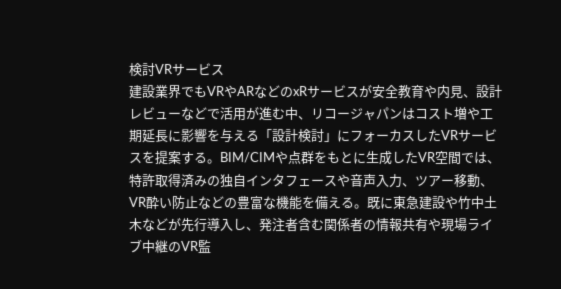検討VRサービス
建設業界でもVRやARなどのxRサービスが安全教育や内見、設計レビューなどで活用が進む中、リコージャパンはコスト増や工期延長に影響を与える「設計検討」にフォーカスしたVRサービスを提案する。BIM/CIMや点群をもとに生成したVR空間では、特許取得済みの独自インタフェースや音声入力、ツアー移動、VR酔い防止などの豊富な機能を備える。既に東急建設や竹中土木などが先行導入し、発注者含む関係者の情報共有や現場ライブ中継のVR監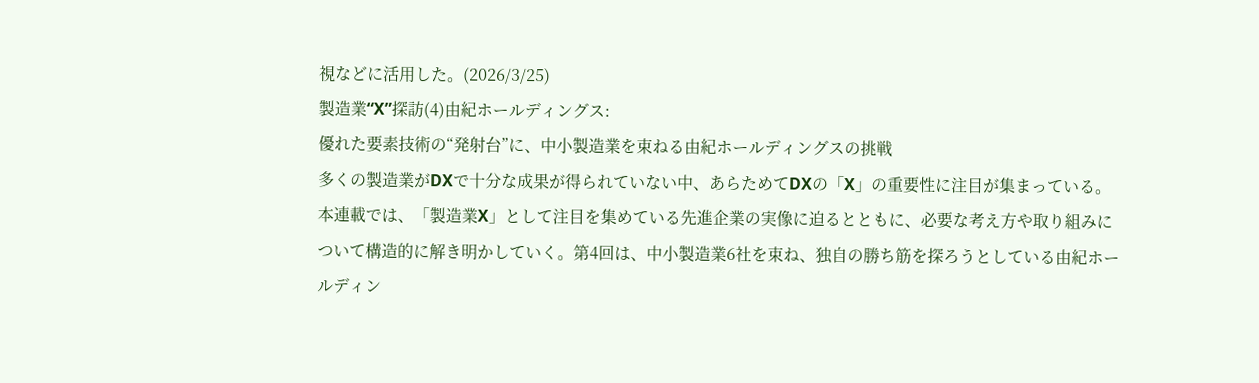視などに活用した。(2026/3/25)
製造業“X”探訪(4)由紀ホールディングス:
優れた要素技術の“発射台”に、中小製造業を束ねる由紀ホールディングスの挑戦
多くの製造業がDXで十分な成果が得られていない中、あらためてDXの「X」の重要性に注目が集まっている。本連載では、「製造業X」として注目を集めている先進企業の実像に迫るとともに、必要な考え方や取り組みについて構造的に解き明かしていく。第4回は、中小製造業6社を束ね、独自の勝ち筋を探ろうとしている由紀ホールディン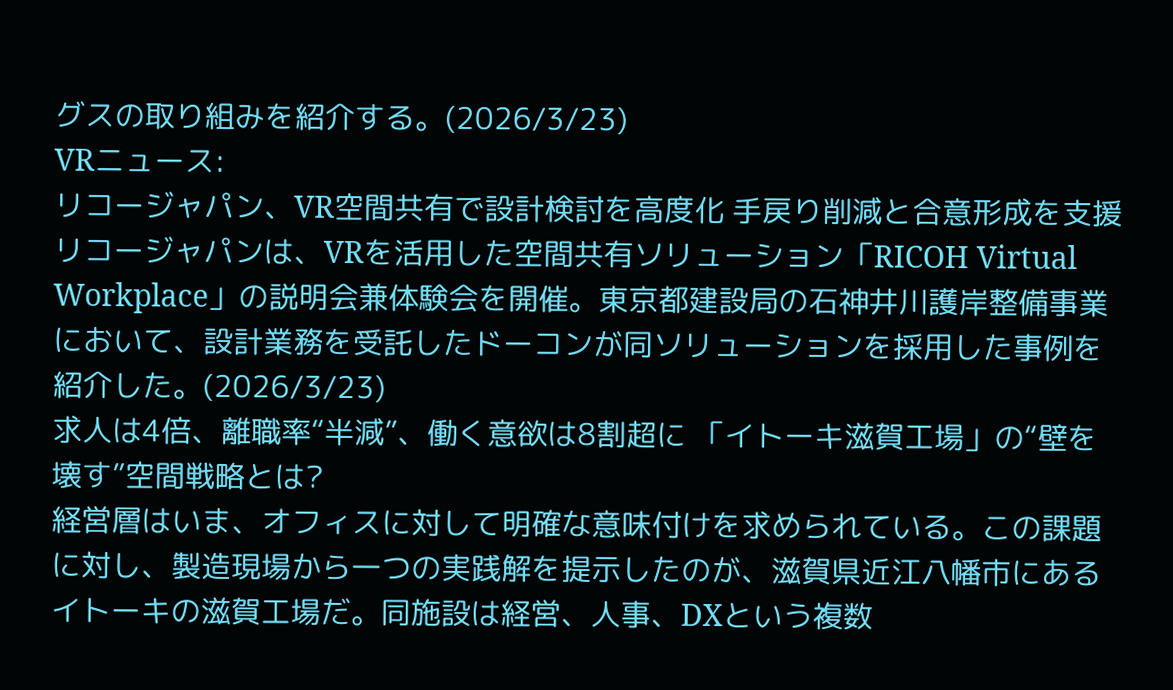グスの取り組みを紹介する。(2026/3/23)
VRニュース:
リコージャパン、VR空間共有で設計検討を高度化 手戻り削減と合意形成を支援
リコージャパンは、VRを活用した空間共有ソリューション「RICOH Virtual Workplace」の説明会兼体験会を開催。東京都建設局の石神井川護岸整備事業において、設計業務を受託したドーコンが同ソリューションを採用した事例を紹介した。(2026/3/23)
求人は4倍、離職率“半減”、働く意欲は8割超に 「イトーキ滋賀工場」の“壁を壊す”空間戦略とは?
経営層はいま、オフィスに対して明確な意味付けを求められている。この課題に対し、製造現場から一つの実践解を提示したのが、滋賀県近江八幡市にあるイトーキの滋賀工場だ。同施設は経営、人事、DXという複数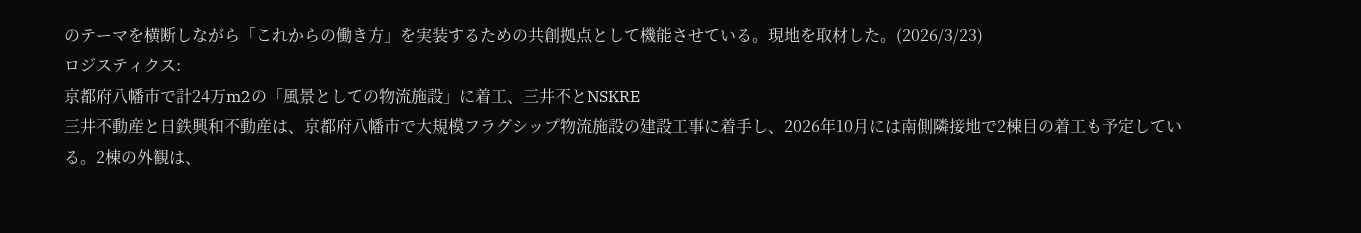のテーマを横断しながら「これからの働き方」を実装するための共創拠点として機能させている。現地を取材した。(2026/3/23)
ロジスティクス:
京都府八幡市で計24万m2の「風景としての物流施設」に着工、三井不とNSKRE
三井不動産と日鉄興和不動産は、京都府八幡市で大規模フラグシップ物流施設の建設工事に着手し、2026年10月には南側隣接地で2棟目の着工も予定している。2棟の外観は、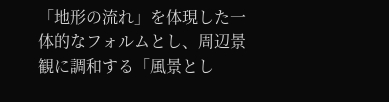「地形の流れ」を体現した一体的なフォルムとし、周辺景観に調和する「風景とし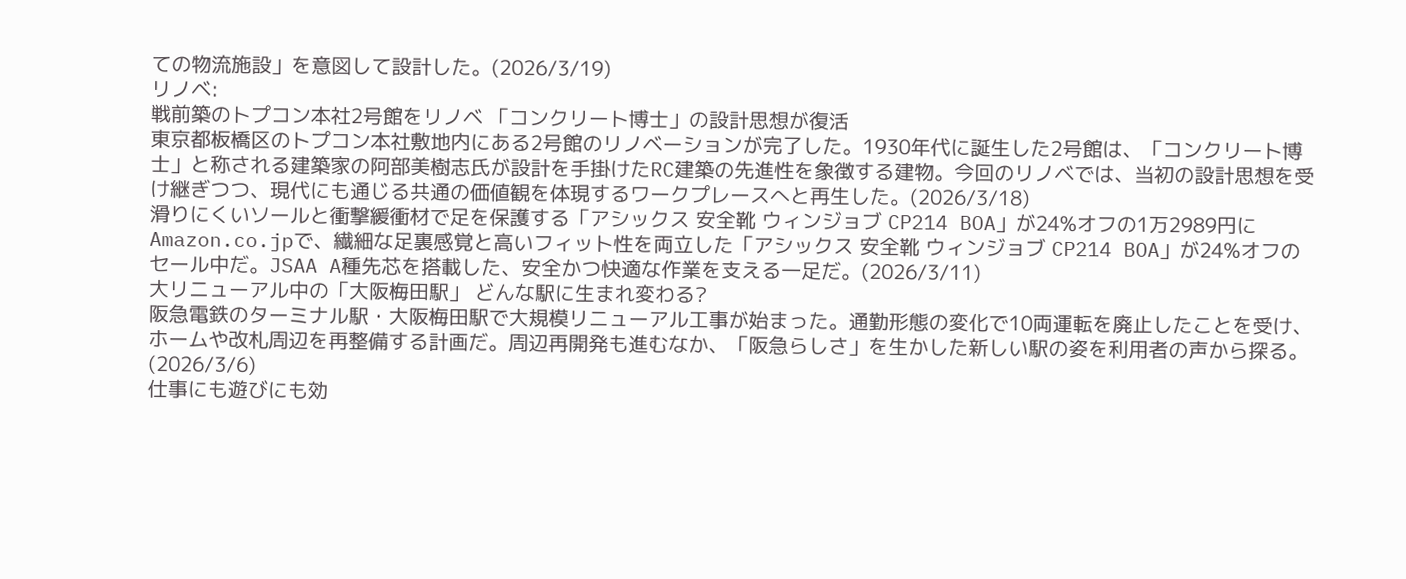ての物流施設」を意図して設計した。(2026/3/19)
リノベ:
戦前築のトプコン本社2号館をリノベ 「コンクリート博士」の設計思想が復活
東京都板橋区のトプコン本社敷地内にある2号館のリノベーションが完了した。1930年代に誕生した2号館は、「コンクリート博士」と称される建築家の阿部美樹志氏が設計を手掛けたRC建築の先進性を象徴する建物。今回のリノベでは、当初の設計思想を受け継ぎつつ、現代にも通じる共通の価値観を体現するワークプレースへと再生した。(2026/3/18)
滑りにくいソールと衝撃緩衝材で足を保護する「アシックス 安全靴 ウィンジョブ CP214 BOA」が24%オフの1万2989円に
Amazon.co.jpで、繊細な足裏感覚と高いフィット性を両立した「アシックス 安全靴 ウィンジョブ CP214 BOA」が24%オフのセール中だ。JSAA A種先芯を搭載した、安全かつ快適な作業を支える一足だ。(2026/3/11)
大リニューアル中の「大阪梅田駅」 どんな駅に生まれ変わる?
阪急電鉄のターミナル駅・大阪梅田駅で大規模リニューアル工事が始まった。通勤形態の変化で10両運転を廃止したことを受け、ホームや改札周辺を再整備する計画だ。周辺再開発も進むなか、「阪急らしさ」を生かした新しい駅の姿を利用者の声から探る。(2026/3/6)
仕事にも遊びにも効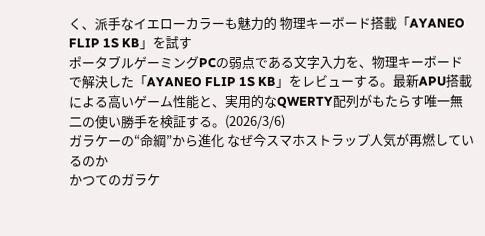く、派手なイエローカラーも魅力的 物理キーボード搭載「AYANEO FLIP 1S KB」を試す
ポータブルゲーミングPCの弱点である文字入力を、物理キーボードで解決した「AYANEO FLIP 1S KB」をレビューする。最新APU搭載による高いゲーム性能と、実用的なQWERTY配列がもたらす唯一無二の使い勝手を検証する。(2026/3/6)
ガラケーの“命綱”から進化 なぜ今スマホストラップ人気が再燃しているのか
かつてのガラケ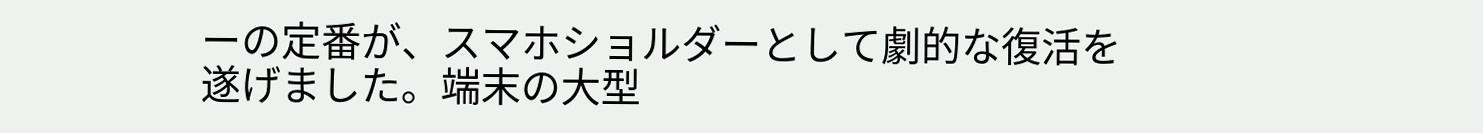ーの定番が、スマホショルダーとして劇的な復活を遂げました。端末の大型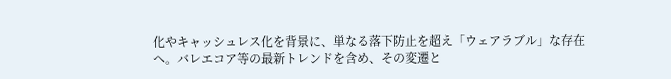化やキャッシュレス化を背景に、単なる落下防止を超え「ウェアラブル」な存在へ。バレエコア等の最新トレンドを含め、その変遷と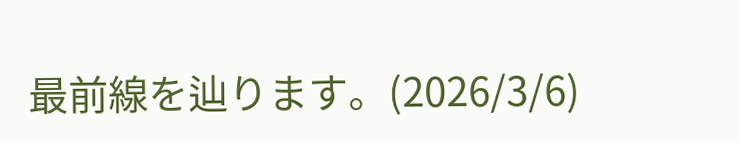最前線を辿ります。(2026/3/6)